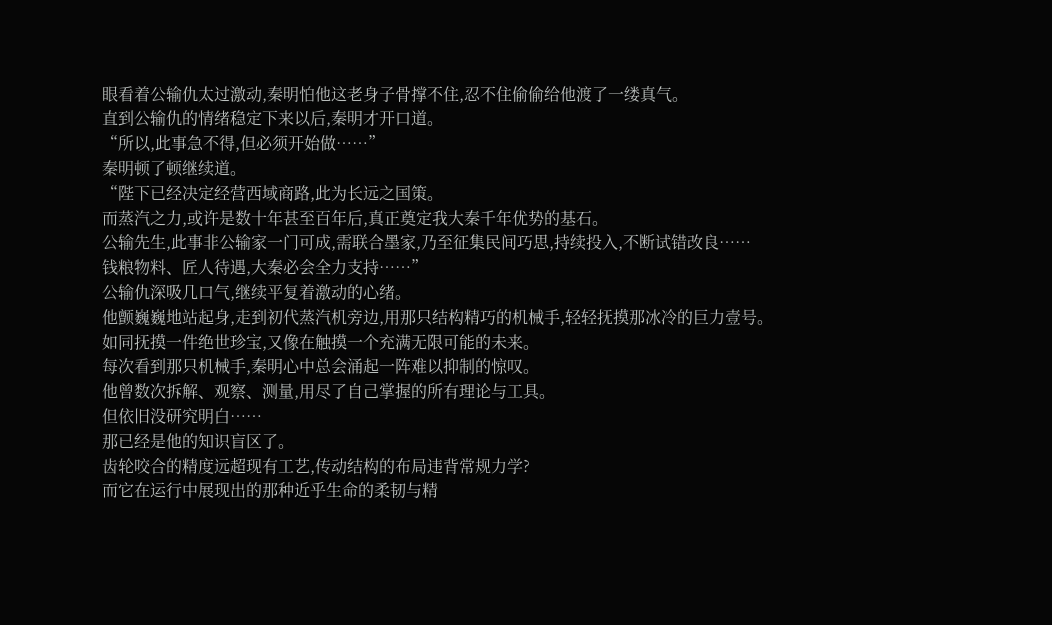眼看着公输仇太过激动,秦明怕他这老身子骨撑不住,忍不住偷偷给他渡了一缕真气。
直到公输仇的情绪稳定下来以后,秦明才开口道。
“所以,此事急不得,但必须开始做……”
秦明顿了顿继续道。
“陛下已经决定经营西域商路,此为长远之国策。
而蒸汽之力,或许是数十年甚至百年后,真正奠定我大秦千年优势的基石。
公输先生,此事非公输家一门可成,需联合墨家,乃至征集民间巧思,持续投入,不断试错改良……
钱粮物料、匠人待遇,大秦必会全力支持……”
公输仇深吸几口气,继续平复着激动的心绪。
他颤巍巍地站起身,走到初代蒸汽机旁边,用那只结构精巧的机械手,轻轻抚摸那冰冷的巨力壹号。
如同抚摸一件绝世珍宝,又像在触摸一个充满无限可能的未来。
每次看到那只机械手,秦明心中总会涌起一阵难以抑制的惊叹。
他曾数次拆解、观察、测量,用尽了自己掌握的所有理论与工具。
但依旧没研究明白……
那已经是他的知识盲区了。
齿轮咬合的精度远超现有工艺,传动结构的布局违背常规力学?
而它在运行中展现出的那种近乎生命的柔韧与精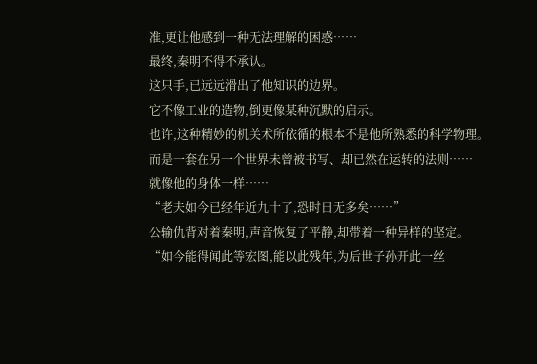准,更让他感到一种无法理解的困惑……
最终,秦明不得不承认。
这只手,已远远滑出了他知识的边界。
它不像工业的造物,倒更像某种沉默的启示。
也许,这种精妙的机关术所依循的根本不是他所熟悉的科学物理。
而是一套在另一个世界未曾被书写、却已然在运转的法则……
就像他的身体一样……
“老夫如今已经年近九十了,恐时日无多矣……”
公输仇背对着秦明,声音恢复了平静,却带着一种异样的坚定。
“如今能得闻此等宏图,能以此残年,为后世子孙开此一丝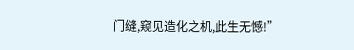门缝,窥见造化之机,此生无憾!”